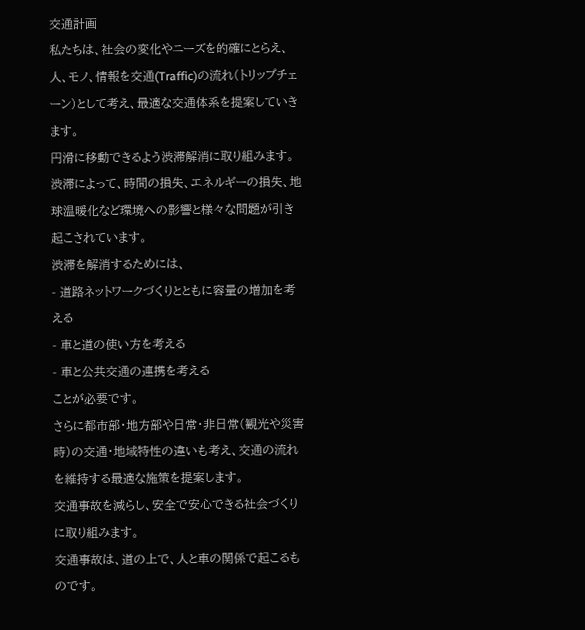交通計画
私たちは、社会の変化やニーズを的確にとらえ、人、モノ、情報を交通(Traffic)の流れ(トリップチェーン)として考え、最適な交通体系を提案していきます。
円滑に移動できるよう渋滞解消に取り組みます。
渋滞によって、時間の損失、エネルギーの損失、地球温暖化など環境への影響と様々な問題が引き起こされています。
渋滞を解消するためには、
- 道路ネットワークづくりとともに容量の増加を考える
- 車と道の使い方を考える
- 車と公共交通の連携を考える
ことが必要です。
さらに都市部・地方部や日常・非日常(観光や災害時)の交通・地域特性の違いも考え、交通の流れを維持する最適な施策を提案します。
交通事故を減らし、安全で安心できる社会づくりに取り組みます。
交通事故は、道の上で、人と車の関係で起こるものです。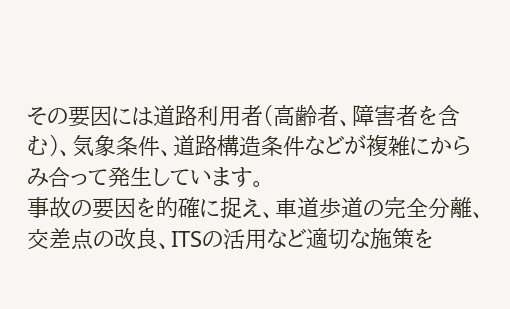その要因には道路利用者(高齢者、障害者を含む)、気象条件、道路構造条件などが複雑にからみ合って発生しています。
事故の要因を的確に捉え、車道歩道の完全分離、交差点の改良、ITSの活用など適切な施策を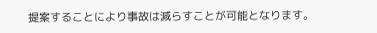提案することにより事故は減らすことが可能となります。